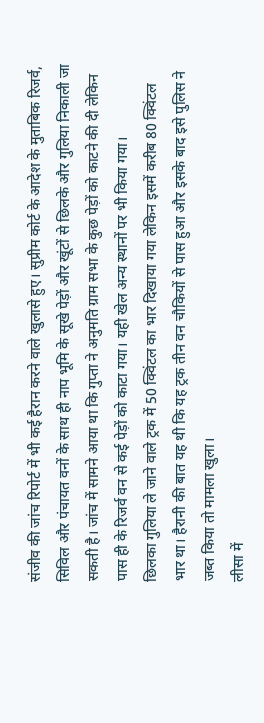संजीव की जांच रिपोर्ट में भी कई हैरान करने वाले खुलासे हुए। सुप्रीम कोर्ट के आदेश के मुताबिक रिजर्व, सिविल और पंचायत वनों के साथ ही नाप भूमि के सूखे पेड़ों और खूंटों से छिलके और गुलिया निकाली जा सकती है। जांच में सामने आया था कि गुप्ता ने अनुमति ग्राम सभा के कुछ पेड़ों को काटने की दी लेकिन पास ही के रिजर्व वन से कई पेड़ों को काटा गया। यही खेल अन्य स्थानों पर भी किया गया।
छिलका गुलिया ले जाने वाले ट्रक में 50 क्विंटल का भार दिखाया गया लेकिन इसमें करीब 80 क्विंटल भार था। हैरानी की बात यह थी कि यह ट्रक तीन वन चौकियों से पास हुआ और इसके बाद इसे पुलिस ने जब्त किया तो मामला खुला।
लीसा में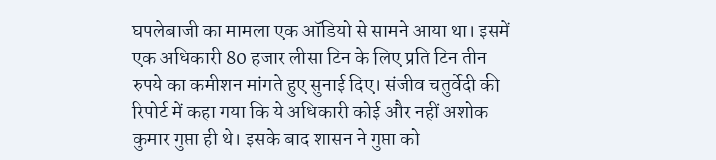घपलेबाजी का मामला एक ऑडियो से सामने आया था। इसमें एक अधिकारी 80 हजार लीसा टिन के लिए प्रति टिन तीन रुपये का कमीशन मांगते हुए सुनाई दिए। संजीव चतुर्वेदी की रिपोर्ट में कहा गया कि ये अधिकारी कोई और नहीं अशोक कुमार गुप्ता ही थे। इसके बाद शासन ने गुप्ता को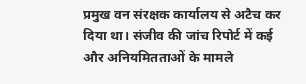प्रमुख वन संरक्षक कार्यालय से अटैच कर दिया था। संजीव की जांच रिपोर्ट में कई और अनियमितताओं के मामले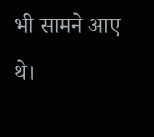भी सामने आए थे।